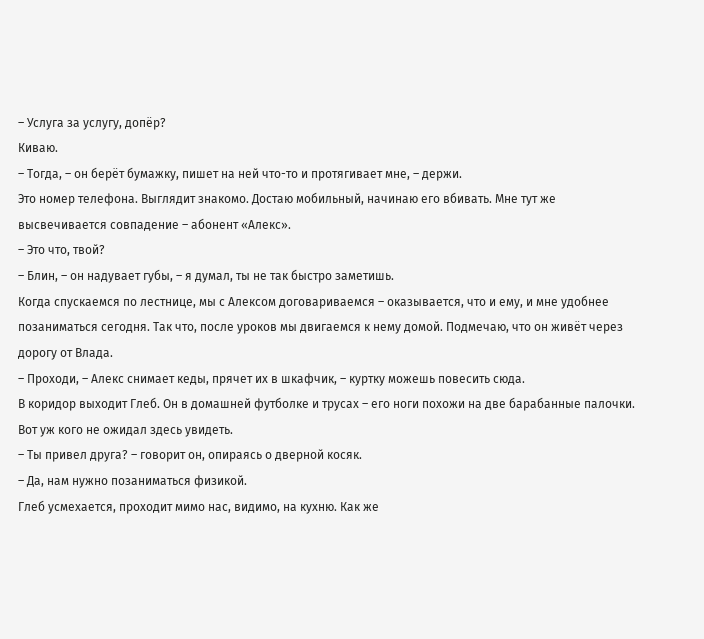– Услуга за услугу, допёр?
Киваю.
– Тогда, – он берёт бумажку, пишет на ней что-то и протягивает мне, – держи.
Это номер телефона. Выглядит знакомо. Достаю мобильный, начинаю его вбивать. Мне тут же высвечивается совпадение – абонент «Алекс».
– Это что, твой?
– Блин, – он надувает губы, – я думал, ты не так быстро заметишь.
Когда спускаемся по лестнице, мы с Алексом договариваемся – оказывается, что и ему, и мне удобнее позаниматься сегодня. Так что, после уроков мы двигаемся к нему домой. Подмечаю, что он живёт через дорогу от Влада.
– Проходи, – Алекс снимает кеды, прячет их в шкафчик, – куртку можешь повесить сюда.
В коридор выходит Глеб. Он в домашней футболке и трусах – его ноги похожи на две барабанные палочки. Вот уж кого не ожидал здесь увидеть.
– Ты привел друга? – говорит он, опираясь о дверной косяк.
– Да, нам нужно позаниматься физикой.
Глеб усмехается, проходит мимо нас, видимо, на кухню. Как же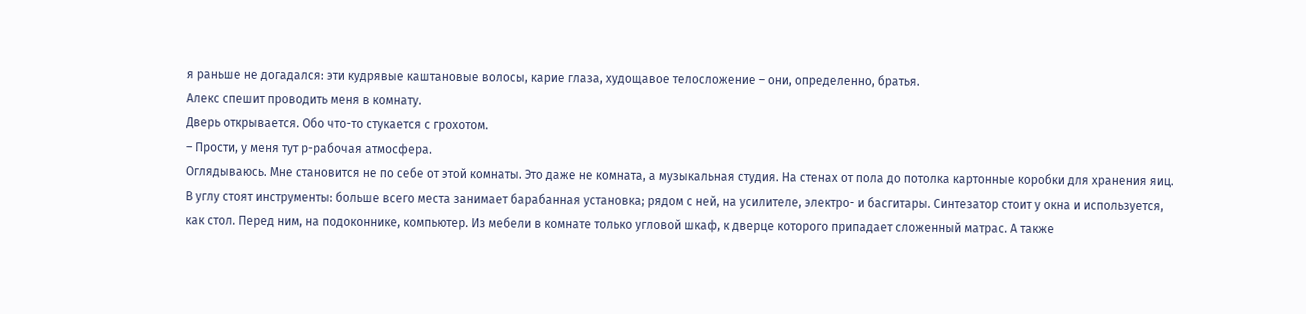я раньше не догадался: эти кудрявые каштановые волосы, карие глаза, худощавое телосложение – они, определенно, братья.
Алекс спешит проводить меня в комнату.
Дверь открывается. Обо что-то стукается с грохотом.
– Прости, у меня тут р-рабочая атмосфера.
Оглядываюсь. Мне становится не по себе от этой комнаты. Это даже не комната, а музыкальная студия. На стенах от пола до потолка картонные коробки для хранения яиц. В углу стоят инструменты: больше всего места занимает барабанная установка; рядом с ней, на усилителе, электро- и басгитары. Синтезатор стоит у окна и используется, как стол. Перед ним, на подоконнике, компьютер. Из мебели в комнате только угловой шкаф, к дверце которого припадает сложенный матрас. А также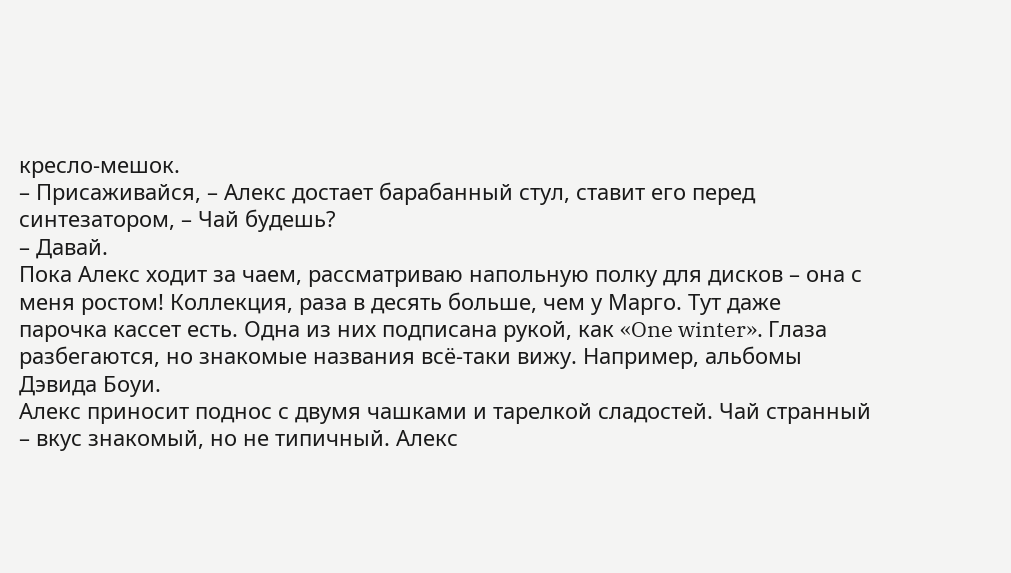кресло-мешок.
– Присаживайся, – Алекс достает барабанный стул, ставит его перед синтезатором, – Чай будешь?
– Давай.
Пока Алекс ходит за чаем, рассматриваю напольную полку для дисков – она с меня ростом! Коллекция, раза в десять больше, чем у Марго. Тут даже парочка кассет есть. Одна из них подписана рукой, как «One winter». Глаза разбегаются, но знакомые названия всё-таки вижу. Например, альбомы Дэвида Боуи.
Алекс приносит поднос с двумя чашками и тарелкой сладостей. Чай странный – вкус знакомый, но не типичный. Алекс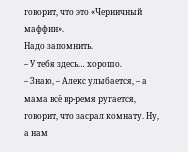говорит, что это «Черничный маффин».
Надо запомнить.
– У тебя здесь… хорошо.
– Знаю, – Алекс улыбается, – а мама всё вр-ремя ругается, говорит, что засрал комнату. Ну, а нам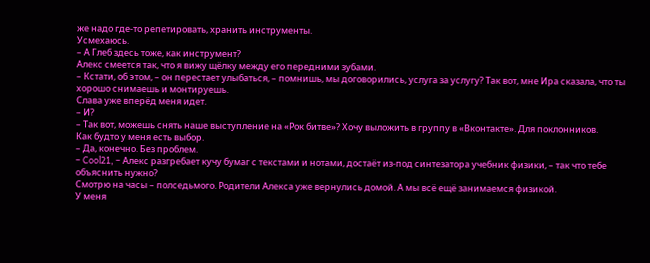же надо где-то репетировать, хранить инструменты.
Усмехаюсь.
– А Глеб здесь тоже, как инструмент?
Алекс смеется так, что я вижу щёлку между его передними зубами.
– Кстати, об этом, – он перестает улыбаться, – помнишь, мы договорились, услуга за услугу? Так вот, мне Ира сказала, что ты хорошо снимаешь и монтируешь.
Слава уже вперёд меня идет.
– И?
– Так вот, можешь снять наше выступление на «Рок битве»? Хочу выложить в группу в «Вконтакте». Для поклонников.
Как будто у меня есть выбор.
– Да, конечно. Без проблем.
– Cool21, – Алекс разгребает кучу бумаг с текстами и нотами, достаёт из-под синтезатора учебник физики, – так что тебе объяснить нужно?
Смотрю на часы – полседьмого. Родители Алекса уже вернулись домой. А мы всё ещё занимаемся физикой.
У меня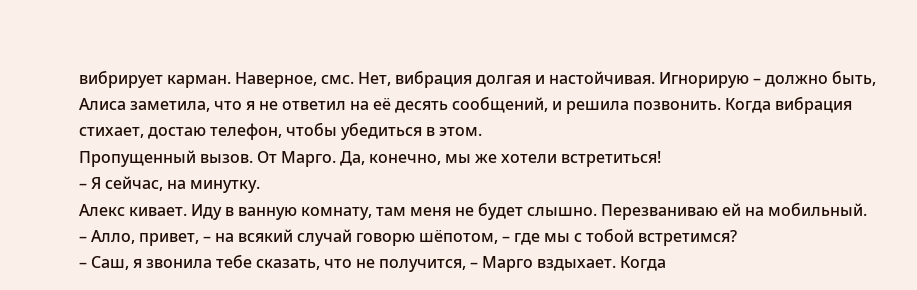вибрирует карман. Наверное, смс. Нет, вибрация долгая и настойчивая. Игнорирую – должно быть, Алиса заметила, что я не ответил на её десять сообщений, и решила позвонить. Когда вибрация стихает, достаю телефон, чтобы убедиться в этом.
Пропущенный вызов. От Марго. Да, конечно, мы же хотели встретиться!
– Я сейчас, на минутку.
Алекс кивает. Иду в ванную комнату, там меня не будет слышно. Перезваниваю ей на мобильный.
– Алло, привет, – на всякий случай говорю шёпотом, – где мы с тобой встретимся?
– Саш, я звонила тебе сказать, что не получится, – Марго вздыхает. Когда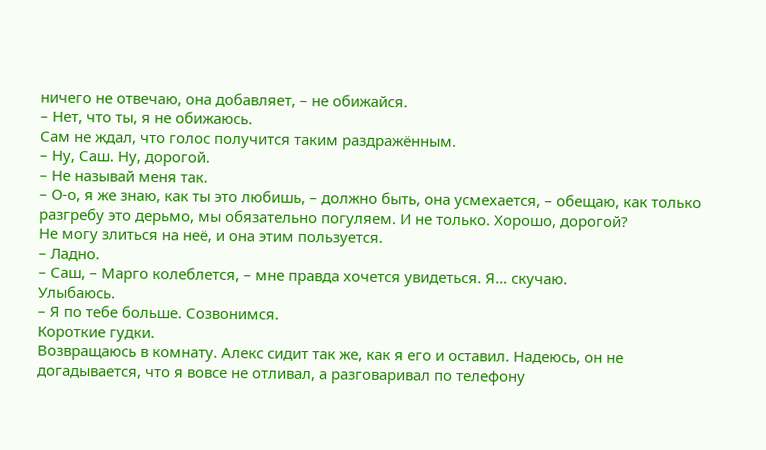ничего не отвечаю, она добавляет, – не обижайся.
– Нет, что ты, я не обижаюсь.
Сам не ждал, что голос получится таким раздражённым.
– Ну, Саш. Ну, дорогой.
– Не называй меня так.
– О-о, я же знаю, как ты это любишь, – должно быть, она усмехается, – обещаю, как только разгребу это дерьмо, мы обязательно погуляем. И не только. Хорошо, дорогой?
Не могу злиться на неё, и она этим пользуется.
– Ладно.
– Саш, – Марго колеблется, – мне правда хочется увидеться. Я… скучаю.
Улыбаюсь.
– Я по тебе больше. Созвонимся.
Короткие гудки.
Возвращаюсь в комнату. Алекс сидит так же, как я его и оставил. Надеюсь, он не догадывается, что я вовсе не отливал, а разговаривал по телефону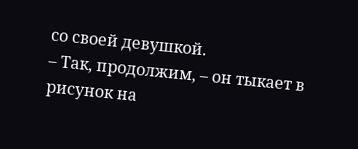со своей девушкой.
– Так, продолжим, – он тыкает в рисунок на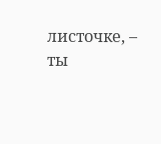листочке, – ты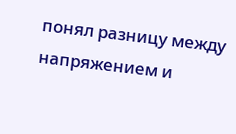понял разницу между напряжением и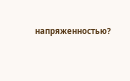напряженностью?